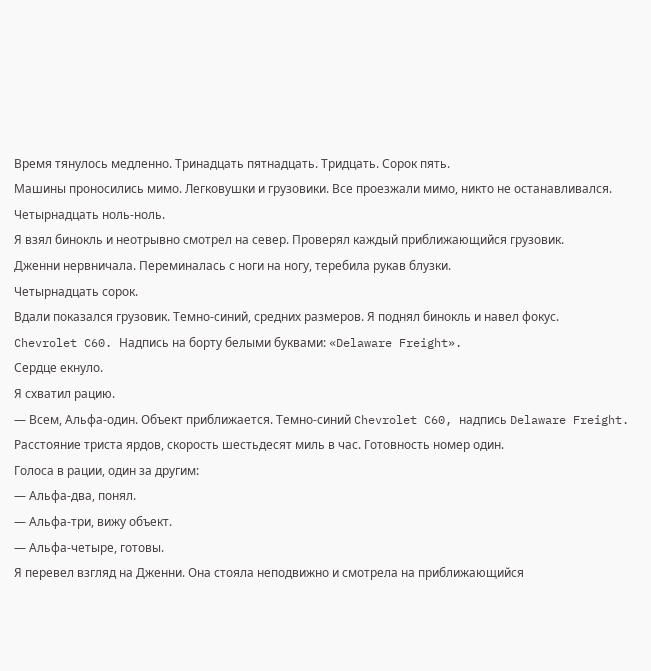Время тянулось медленно. Тринадцать пятнадцать. Тридцать. Сорок пять.
Машины проносились мимо. Легковушки и грузовики. Все проезжали мимо, никто не останавливался.
Четырнадцать ноль-ноль.
Я взял бинокль и неотрывно смотрел на север. Проверял каждый приближающийся грузовик.
Дженни нервничала. Переминалась с ноги на ногу, теребила рукав блузки.
Четырнадцать сорок.
Вдали показался грузовик. Темно-синий, средних размеров. Я поднял бинокль и навел фокус.
Chevrolet C60. Надпись на борту белыми буквами: «Delaware Freight».
Сердце екнуло.
Я схватил рацию.
— Всем, Альфа-один. Объект приближается. Темно-синий Chevrolet C60, надпись Delaware Freight. Расстояние триста ярдов, скорость шестьдесят миль в час. Готовность номер один.
Голоса в рации, один за другим:
— Альфа-два, понял.
— Альфа-три, вижу объект.
— Альфа-четыре, готовы.
Я перевел взгляд на Дженни. Она стояла неподвижно и смотрела на приближающийся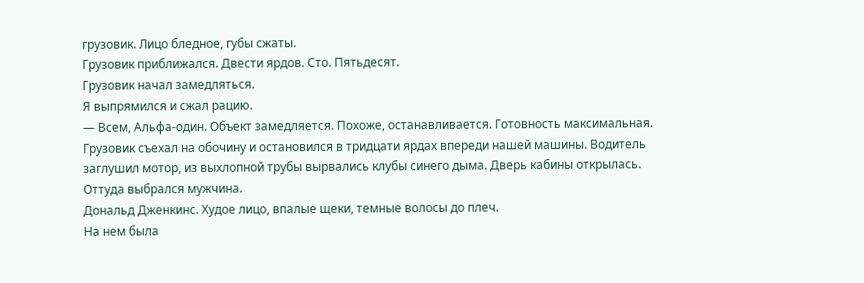грузовик. Лицо бледное, губы сжаты.
Грузовик приближался. Двести ярдов. Сто. Пятьдесят.
Грузовик начал замедляться.
Я выпрямился и сжал рацию.
— Всем, Альфа-один. Объект замедляется. Похоже, останавливается. Готовность максимальная.
Грузовик съехал на обочину и остановился в тридцати ярдах впереди нашей машины. Водитель заглушил мотор, из выхлопной трубы вырвались клубы синего дыма. Дверь кабины открылась.
Оттуда выбрался мужчина.
Дональд Дженкинс. Худое лицо, впалые щеки, темные волосы до плеч.
На нем была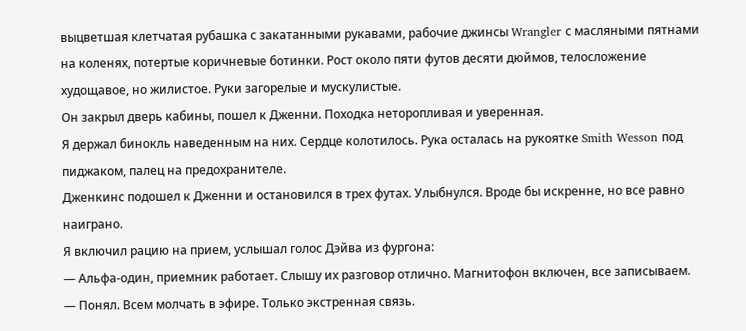выцветшая клетчатая рубашка с закатанными рукавами, рабочие джинсы Wrangler с масляными пятнами на коленях, потертые коричневые ботинки. Рост около пяти футов десяти дюймов, телосложение худощавое, но жилистое. Руки загорелые и мускулистые.
Он закрыл дверь кабины, пошел к Дженни. Походка неторопливая и уверенная.
Я держал бинокль наведенным на них. Сердце колотилось. Рука осталась на рукоятке Smith Wesson под пиджаком, палец на предохранителе.
Дженкинс подошел к Дженни и остановился в трех футах. Улыбнулся. Вроде бы искренне, но все равно наиграно.
Я включил рацию на прием, услышал голос Дэйва из фургона:
— Альфа-один, приемник работает. Слышу их разговор отлично. Магнитофон включен, все записываем.
— Понял. Всем молчать в эфире. Только экстренная связь.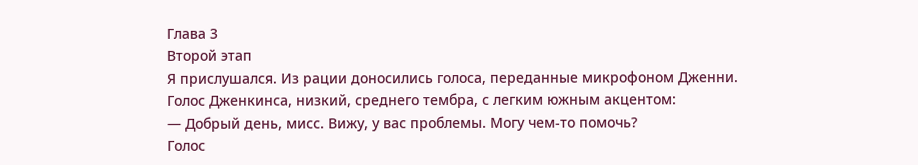Глава 3
Второй этап
Я прислушался. Из рации доносились голоса, переданные микрофоном Дженни.
Голос Дженкинса, низкий, среднего тембра, с легким южным акцентом:
— Добрый день, мисс. Вижу, у вас проблемы. Могу чем-то помочь?
Голос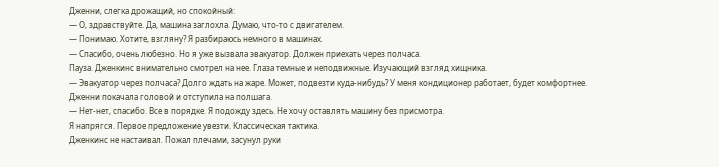Дженни, слегка дрожащий, но спокойный:
— О, здравствуйте. Да, машина заглохла. Думаю, что-то с двигателем.
— Понимаю. Хотите, взгляну? Я разбираюсь немного в машинах.
— Спасибо, очень любезно. Но я уже вызвала эвакуатор. Должен приехать через полчаса.
Пауза. Дженкинс внимательно смотрел на нее. Глаза темные и неподвижные. Изучающий взгляд хищника.
— Эвакуатор через полчаса? Долго ждать на жаре. Может, подвезти куда-нибудь? У меня кондиционер работает, будет комфортнее.
Дженни покачала головой и отступила на полшага.
— Нет-нет, спасибо. Все в порядке. Я подожду здесь. Не хочу оставлять машину без присмотра.
Я напрягся. Первое предложение увезти. Классическая тактика.
Дженкинс не настаивал. Пожал плечами, засунул руки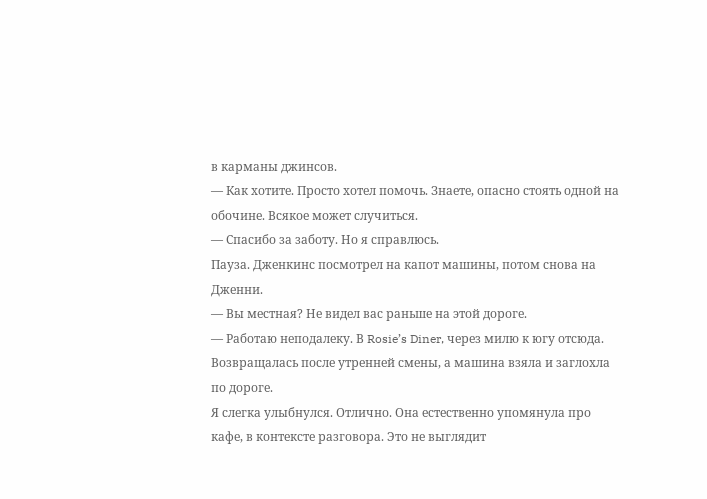в карманы джинсов.
— Как хотите. Просто хотел помочь. Знаете, опасно стоять одной на обочине. Всякое может случиться.
— Спасибо за заботу. Но я справлюсь.
Пауза. Дженкинс посмотрел на капот машины, потом снова на Дженни.
— Вы местная? Не видел вас раньше на этой дороге.
— Работаю неподалеку. В Rosie’s Diner, через милю к югу отсюда. Возвращалась после утренней смены, а машина взяла и заглохла по дороге.
Я слегка улыбнулся. Отлично. Она естественно упомянула про кафе, в контексте разговора. Это не выглядит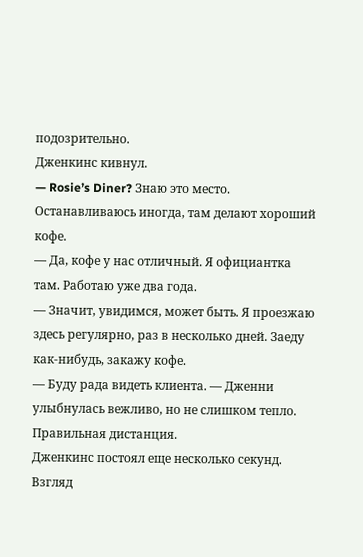подозрительно.
Дженкинс кивнул.
— Rosie’s Diner? Знаю это место. Останавливаюсь иногда, там делают хороший кофе.
— Да, кофе у нас отличный. Я официантка там. Работаю уже два года.
— Значит, увидимся, может быть. Я проезжаю здесь регулярно, раз в несколько дней. Заеду как-нибудь, закажу кофе.
— Буду рада видеть клиента. — Дженни улыбнулась вежливо, но не слишком тепло. Правильная дистанция.
Дженкинс постоял еще несколько секунд. Взгляд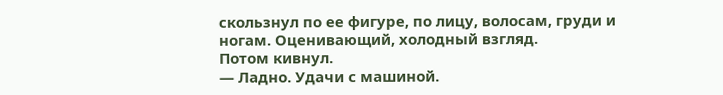скользнул по ее фигуре, по лицу, волосам, груди и ногам. Оценивающий, холодный взгляд.
Потом кивнул.
— Ладно. Удачи с машиной.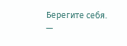Берегите себя.
—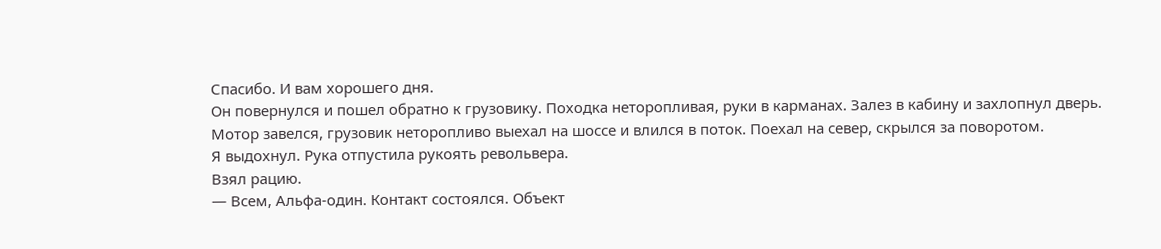Спасибо. И вам хорошего дня.
Он повернулся и пошел обратно к грузовику. Походка неторопливая, руки в карманах. Залез в кабину и захлопнул дверь.
Мотор завелся, грузовик неторопливо выехал на шоссе и влился в поток. Поехал на север, скрылся за поворотом.
Я выдохнул. Рука отпустила рукоять револьвера.
Взял рацию.
— Всем, Альфа-один. Контакт состоялся. Объект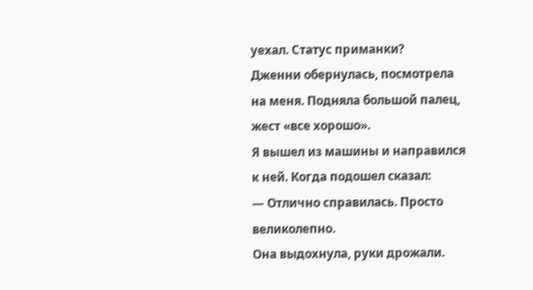уехал. Статус приманки?
Дженни обернулась, посмотрела на меня. Подняла большой палец, жест «все хорошо».
Я вышел из машины и направился к ней. Когда подошел сказал:
— Отлично справилась. Просто великолепно.
Она выдохнула, руки дрожали.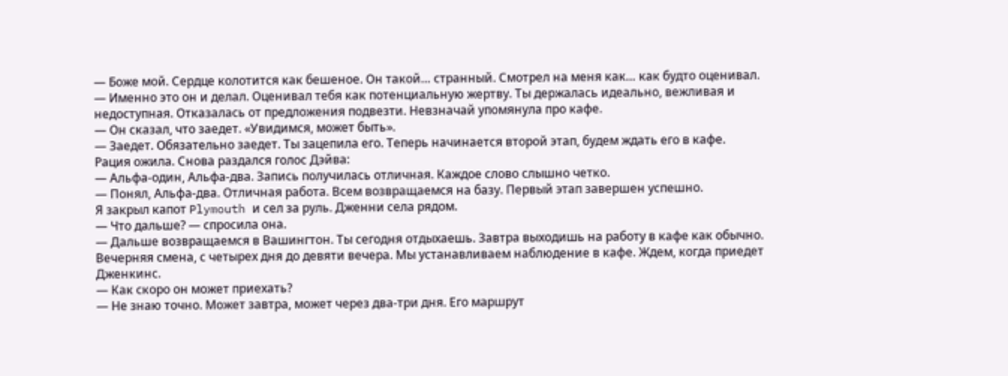— Боже мой. Сердце колотится как бешеное. Он такой… странный. Смотрел на меня как… как будто оценивал.
— Именно это он и делал. Оценивал тебя как потенциальную жертву. Ты держалась идеально, вежливая и недоступная. Отказалась от предложения подвезти. Невзначай упомянула про кафе.
— Он сказал, что заедет. «Увидимся, может быть».
— Заедет. Обязательно заедет. Ты зацепила его. Теперь начинается второй этап, будем ждать его в кафе.
Рация ожила. Снова раздался голос Дэйва:
— Альфа-один, Альфа-два. Запись получилась отличная. Каждое слово слышно четко.
— Понял, Альфа-два. Отличная работа. Всем возвращаемся на базу. Первый этап завершен успешно.
Я закрыл капот Plymouth и сел за руль. Дженни села рядом.
— Что дальше? — спросила она.
— Дальше возвращаемся в Вашингтон. Ты сегодня отдыхаешь. Завтра выходишь на работу в кафе как обычно. Вечерняя смена, с четырех дня до девяти вечера. Мы устанавливаем наблюдение в кафе. Ждем, когда приедет Дженкинс.
— Как скоро он может приехать?
— Не знаю точно. Может завтра, может через два-три дня. Его маршрут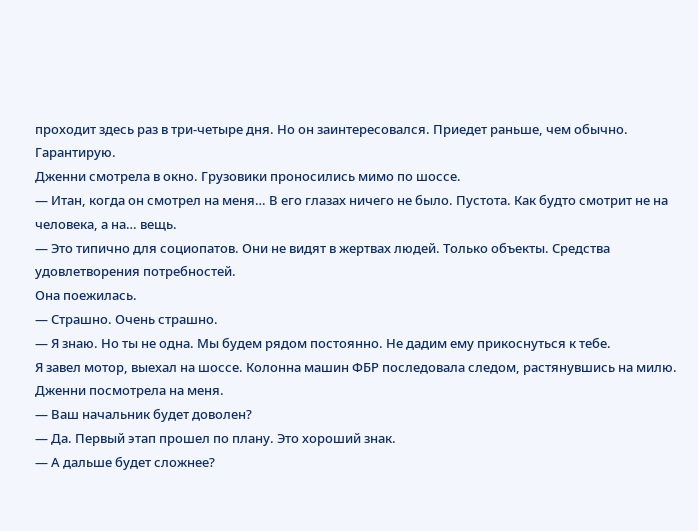проходит здесь раз в три-четыре дня. Но он заинтересовался. Приедет раньше, чем обычно. Гарантирую.
Дженни смотрела в окно. Грузовики проносились мимо по шоссе.
— Итан, когда он смотрел на меня… В его глазах ничего не было. Пустота. Как будто смотрит не на человека, а на… вещь.
— Это типично для социопатов. Они не видят в жертвах людей. Только объекты. Средства удовлетворения потребностей.
Она поежилась.
— Страшно. Очень страшно.
— Я знаю. Но ты не одна. Мы будем рядом постоянно. Не дадим ему прикоснуться к тебе.
Я завел мотор, выехал на шоссе. Колонна машин ФБР последовала следом, растянувшись на милю.
Дженни посмотрела на меня.
— Ваш начальник будет доволен?
— Да. Первый этап прошел по плану. Это хороший знак.
— А дальше будет сложнее?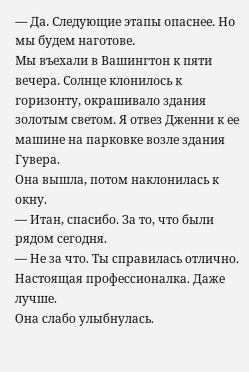— Да. Следующие этапы опаснее. Но мы будем наготове.
Мы въехали в Вашингтон к пяти вечера. Солнце клонилось к горизонту, окрашивало здания золотым светом. Я отвез Дженни к ее машине на парковке возле здания Гувера.
Она вышла, потом наклонилась к окну.
— Итан, спасибо. За то, что были рядом сегодня.
— Не за что. Ты справилась отлично. Настоящая профессионалка. Даже лучше.
Она слабо улыбнулась.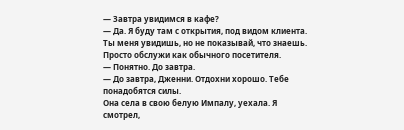— Завтра увидимся в кафе?
— Да. Я буду там с открытия, под видом клиента. Ты меня увидишь, но не показывай, что знаешь. Просто обслужи как обычного посетителя.
— Понятно. До завтра.
— До завтра, Дженни. Отдохни хорошо. Тебе понадобятся силы.
Она села в свою белую Импалу, уехала. Я смотрел,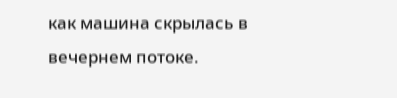как машина скрылась в вечернем потоке.